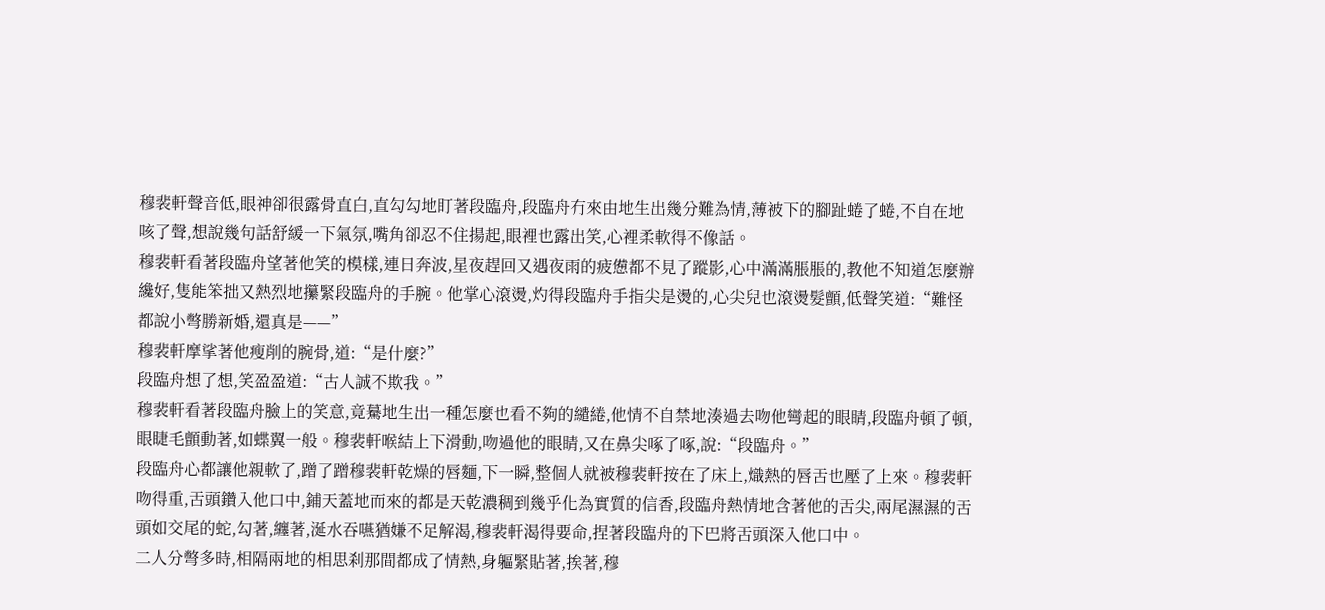穆裴軒聲音低,眼神卻很露骨直白,直勾勾地盯著段臨舟,段臨舟冇來由地生出幾分難為情,薄被下的腳趾蜷了蜷,不自在地咳了聲,想說幾句話舒緩一下氣氛,嘴角卻忍不住揚起,眼裡也露出笑,心裡柔軟得不像話。
穆裴軒看著段臨舟望著他笑的模樣,連日奔波,星夜趕回又遇夜雨的疲憊都不見了蹤影,心中滿滿脹脹的,教他不知道怎麼辦纔好,隻能笨拙又熱烈地攥緊段臨舟的手腕。他掌心滾燙,灼得段臨舟手指尖是燙的,心尖兒也滾燙髮顫,低聲笑道:“難怪都說小彆勝新婚,還真是——”
穆裴軒摩挲著他瘦削的腕骨,道:“是什麼?”
段臨舟想了想,笑盈盈道:“古人誠不欺我。”
穆裴軒看著段臨舟臉上的笑意,竟驀地生出一種怎麼也看不夠的繾綣,他情不自禁地湊過去吻他彎起的眼睛,段臨舟頓了頓,眼睫毛顫動著,如蝶翼一般。穆裴軒喉結上下滑動,吻過他的眼睛,又在鼻尖啄了啄,說:“段臨舟。”
段臨舟心都讓他親軟了,蹭了蹭穆裴軒乾燥的唇麵,下一瞬,整個人就被穆裴軒按在了床上,熾熱的唇舌也壓了上來。穆裴軒吻得重,舌頭鑽入他口中,鋪天蓋地而來的都是天乾濃稠到幾乎化為實質的信香,段臨舟熱情地含著他的舌尖,兩尾濕濕的舌頭如交尾的蛇,勾著,纏著,涎水吞嚥猶嫌不足解渴,穆裴軒渴得要命,捏著段臨舟的下巴將舌頭深入他口中。
二人分彆多時,相隔兩地的相思刹那間都成了情熱,身軀緊貼著,挨著,穆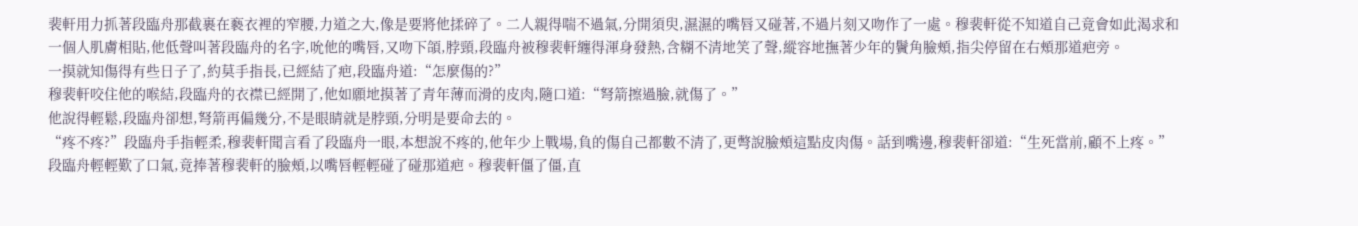裴軒用力抓著段臨舟那截裹在褻衣裡的窄腰,力道之大,像是要將他揉碎了。二人親得喘不過氣,分開須臾,濕濕的嘴唇又碰著,不過片刻又吻作了一處。穆裴軒從不知道自己竟會如此渴求和一個人肌膚相貼,他低聲叫著段臨舟的名字,吮他的嘴唇,又吻下頜,脖頸,段臨舟被穆裴軒纏得渾身發熱,含糊不清地笑了聲,縱容地撫著少年的鬢角臉頰,指尖停留在右頰那道疤旁。
一摸就知傷得有些日子了,約莫手指長,已經結了疤,段臨舟道:“怎麼傷的?”
穆裴軒咬住他的喉結,段臨舟的衣襟已經開了,他如願地摸著了青年薄而滑的皮肉,隨口道:“弩箭擦過臉,就傷了。”
他說得輕鬆,段臨舟卻想,弩箭再偏幾分,不是眼睛就是脖頸,分明是要命去的。
“疼不疼?”段臨舟手指輕柔,穆裴軒聞言看了段臨舟一眼,本想說不疼的,他年少上戰場,負的傷自己都數不清了,更彆說臉頰這點皮肉傷。話到嘴邊,穆裴軒卻道:“生死當前,顧不上疼。”
段臨舟輕輕歎了口氣,竟捧著穆裴軒的臉頰,以嘴唇輕輕碰了碰那道疤。穆裴軒僵了僵,直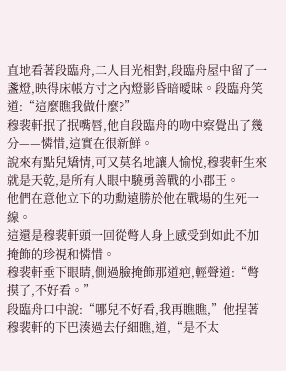直地看著段臨舟,二人目光相對,段臨舟屋中留了一盞燈,映得床帳方寸之內燈影昏暗曖昧。段臨舟笑道:“這麼瞧我做什麼?”
穆裴軒抿了抿嘴唇,他自段臨舟的吻中察覺出了幾分——憐惜,這實在很新鮮。
說來有點兒矯情,可又莫名地讓人愉悅,穆裴軒生來就是天乾,是所有人眼中驍勇善戰的小郡王。
他們在意他立下的功勳遠勝於他在戰場的生死一線。
這還是穆裴軒頭一回從彆人身上感受到如此不加掩飾的珍視和憐惜。
穆裴軒垂下眼睛,側過臉掩飾那道疤,輕聲道:“彆摸了,不好看。”
段臨舟口中說:“哪兒不好看,我再瞧瞧,”他捏著穆裴軒的下巴湊過去仔細瞧,道,“是不太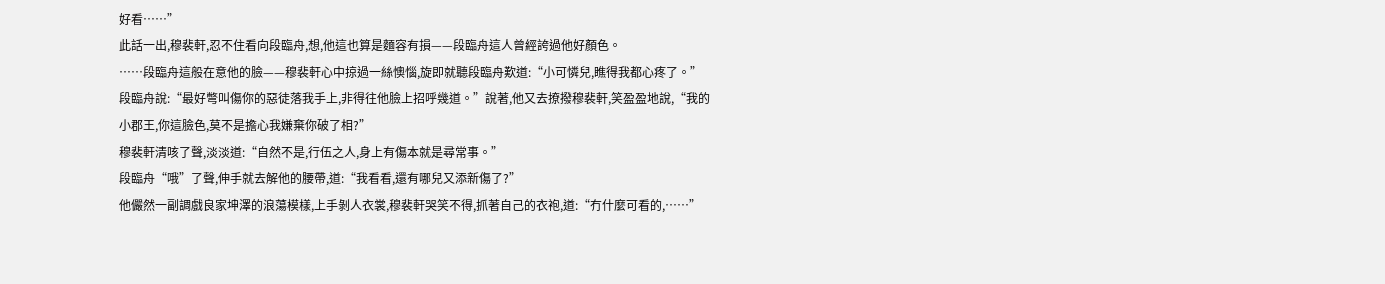好看……”
此話一出,穆裴軒,忍不住看向段臨舟,想,他這也算是麵容有損——段臨舟這人曾經誇過他好顏色。
……段臨舟這般在意他的臉——穆裴軒心中掠過一絲懊惱,旋即就聽段臨舟歎道:“小可憐兒,瞧得我都心疼了。”
段臨舟說:“最好彆叫傷你的惡徒落我手上,非得往他臉上招呼幾道。”說著,他又去撩撥穆裴軒,笑盈盈地說,“我的小郡王,你這臉色,莫不是擔心我嫌棄你破了相?”
穆裴軒清咳了聲,淡淡道:“自然不是,行伍之人,身上有傷本就是尋常事。”
段臨舟“哦”了聲,伸手就去解他的腰帶,道:“我看看,還有哪兒又添新傷了?”
他儼然一副調戲良家坤澤的浪蕩模樣,上手剝人衣裳,穆裴軒哭笑不得,抓著自己的衣袍,道:“冇什麼可看的,……”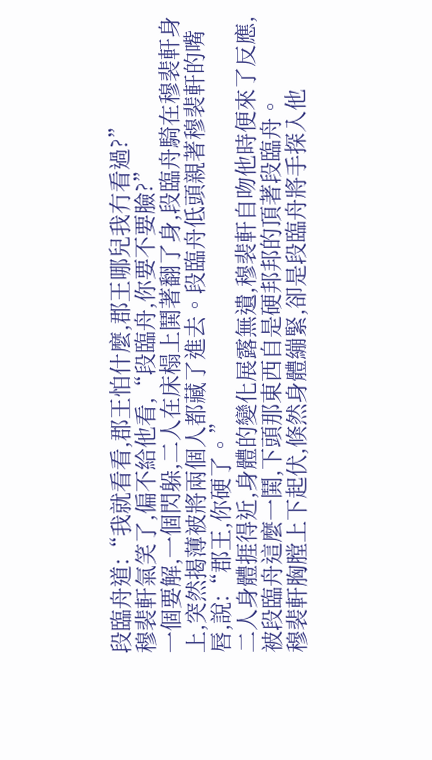段臨舟道:“我就看看,郡王怕什麼,郡王哪兒我冇看過?”
穆裴軒氣笑了,偏不給他看,“段臨舟,你要不要臉?”
一個要解,一個閃躲,二人在床榻上鬨著翻了身,段臨舟騎在穆裴軒身上,突然揭薄被將兩個人都藏了進去。段臨舟低頭親著穆裴軒的嘴唇,說:“郡王,你硬了。”
二人身體捱得近,身體的變化展露無遺,穆裴軒自吻他時便來了反應,被段臨舟這麼一鬨,下頭那東西自是硬邦邦的頂著段臨舟。
穆裴軒胸膛上下起伏,倏然身體繃緊,卻是段臨舟將手探入他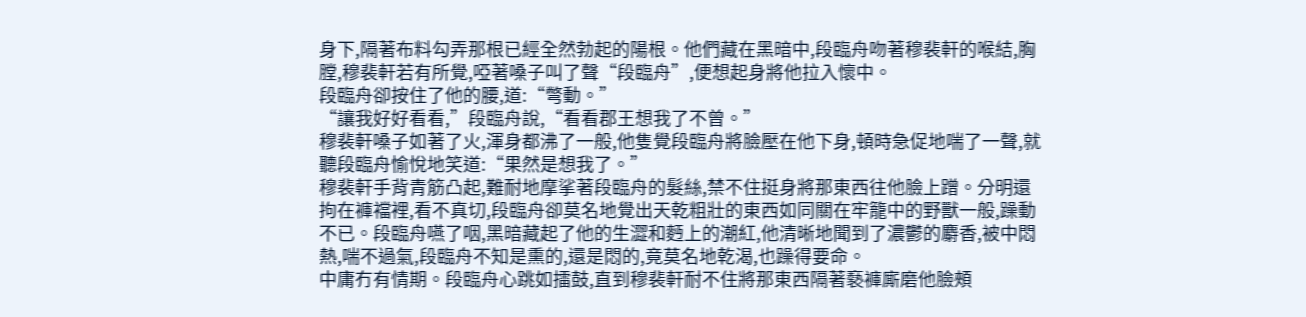身下,隔著布料勾弄那根已經全然勃起的陽根。他們藏在黑暗中,段臨舟吻著穆裴軒的喉結,胸膛,穆裴軒若有所覺,啞著嗓子叫了聲“段臨舟”,便想起身將他拉入懷中。
段臨舟卻按住了他的腰,道:“彆動。”
“讓我好好看看,”段臨舟說,“看看郡王想我了不曾。”
穆裴軒嗓子如著了火,渾身都沸了一般,他隻覺段臨舟將臉壓在他下身,頓時急促地喘了一聲,就聽段臨舟愉悅地笑道:“果然是想我了。”
穆裴軒手背青筋凸起,難耐地摩挲著段臨舟的髮絲,禁不住挺身將那東西往他臉上蹭。分明還拘在褲襠裡,看不真切,段臨舟卻莫名地覺出天乾粗壯的東西如同關在牢籠中的野獸一般,躁動不已。段臨舟嚥了咽,黑暗藏起了他的生澀和麪上的潮紅,他清晰地聞到了濃鬱的麝香,被中悶熱,喘不過氣,段臨舟不知是熏的,還是悶的,竟莫名地乾渴,也躁得要命。
中庸冇有情期。段臨舟心跳如擂鼓,直到穆裴軒耐不住將那東西隔著褻褲廝磨他臉頰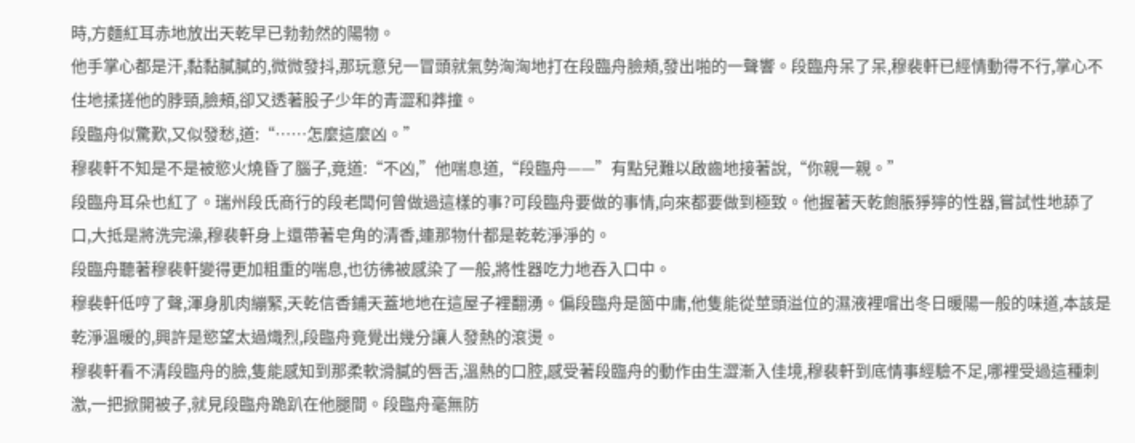時,方麵紅耳赤地放出天乾早已勃勃然的陽物。
他手掌心都是汗,黏黏膩膩的,微微發抖,那玩意兒一冒頭就氣勢洶洶地打在段臨舟臉頰,發出啪的一聲響。段臨舟呆了呆,穆裴軒已經情動得不行,掌心不住地揉搓他的脖頸,臉頰,卻又透著股子少年的青澀和莽撞。
段臨舟似驚歎,又似發愁,道:“……怎麼這麼凶。”
穆裴軒不知是不是被慾火燒昏了腦子,竟道:“不凶,”他喘息道,“段臨舟——”有點兒難以啟齒地接著說,“你親一親。”
段臨舟耳朵也紅了。瑞州段氏商行的段老闆何曾做過這樣的事?可段臨舟要做的事情,向來都要做到極致。他握著天乾飽脹猙獰的性器,嘗試性地舔了口,大抵是將洗完澡,穆裴軒身上還帶著皂角的清香,連那物什都是乾乾淨淨的。
段臨舟聽著穆裴軒變得更加粗重的喘息,也彷彿被感染了一般,將性器吃力地吞入口中。
穆裴軒低哼了聲,渾身肌肉繃緊,天乾信香鋪天蓋地地在這屋子裡翻湧。偏段臨舟是箇中庸,他隻能從莖頭溢位的濕液裡嚐出冬日暖陽一般的味道,本該是乾淨溫暖的,興許是慾望太過熾烈,段臨舟竟覺出幾分讓人發熱的滾燙。
穆裴軒看不清段臨舟的臉,隻能感知到那柔軟滑膩的唇舌,溫熱的口腔,感受著段臨舟的動作由生澀漸入佳境,穆裴軒到底情事經驗不足,哪裡受過這種刺激,一把掀開被子,就見段臨舟跪趴在他腿間。段臨舟毫無防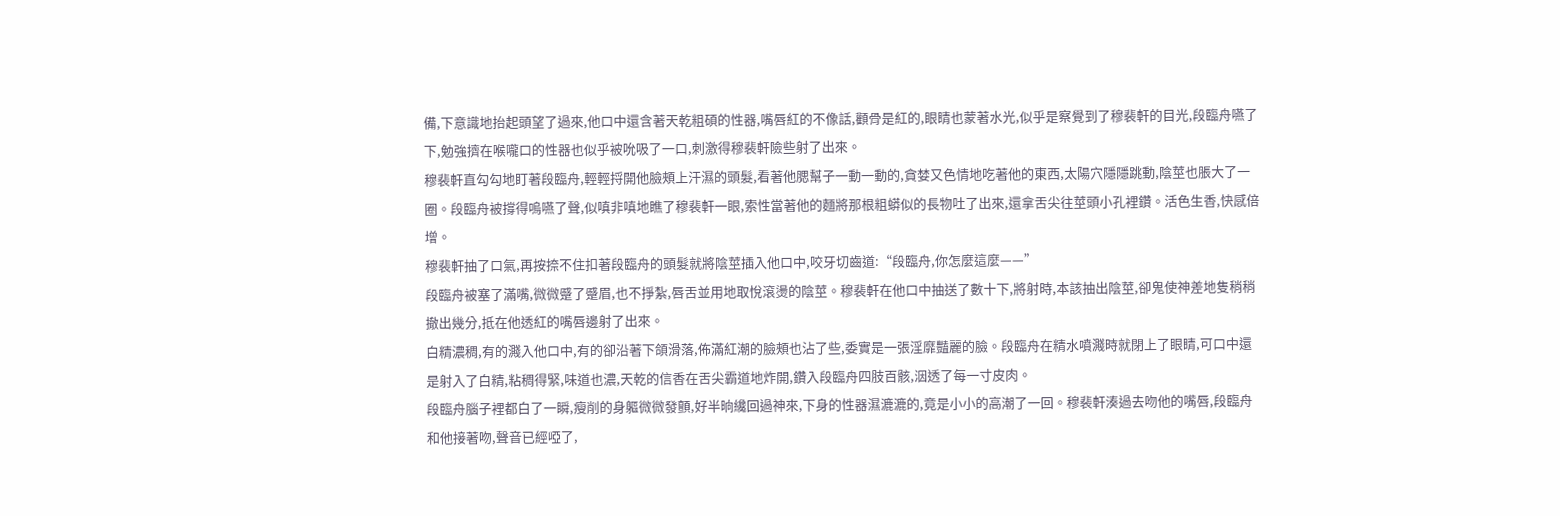備,下意識地抬起頭望了過來,他口中還含著天乾粗碩的性器,嘴唇紅的不像話,顴骨是紅的,眼睛也蒙著水光,似乎是察覺到了穆裴軒的目光,段臨舟嚥了下,勉強擠在喉嚨口的性器也似乎被吮吸了一口,刺激得穆裴軒險些射了出來。
穆裴軒直勾勾地盯著段臨舟,輕輕捋開他臉頰上汗濕的頭髮,看著他腮幫子一動一動的,貪婪又色情地吃著他的東西,太陽穴隱隱跳動,陰莖也脹大了一圈。段臨舟被撐得嗚嚥了聲,似嗔非嗔地瞧了穆裴軒一眼,索性當著他的麵將那根粗蟒似的長物吐了出來,還拿舌尖往莖頭小孔裡鑽。活色生香,快感倍增。
穆裴軒抽了口氣,再按捺不住扣著段臨舟的頭髮就將陰莖插入他口中,咬牙切齒道:“段臨舟,你怎麼這麼——”
段臨舟被塞了滿嘴,微微蹙了蹙眉,也不掙紮,唇舌並用地取悅滾燙的陰莖。穆裴軒在他口中抽送了數十下,將射時,本該抽出陰莖,卻鬼使神差地隻稍稍撤出幾分,抵在他透紅的嘴唇邊射了出來。
白精濃稠,有的濺入他口中,有的卻沿著下頜滑落,佈滿紅潮的臉頰也沾了些,委實是一張淫靡豔麗的臉。段臨舟在精水噴濺時就閉上了眼睛,可口中還是射入了白精,粘稠得緊,味道也濃,天乾的信香在舌尖霸道地炸開,鑽入段臨舟四肢百骸,洇透了每一寸皮肉。
段臨舟腦子裡都白了一瞬,瘦削的身軀微微發顫,好半晌纔回過神來,下身的性器濕漉漉的,竟是小小的高潮了一回。穆裴軒湊過去吻他的嘴唇,段臨舟和他接著吻,聲音已經啞了,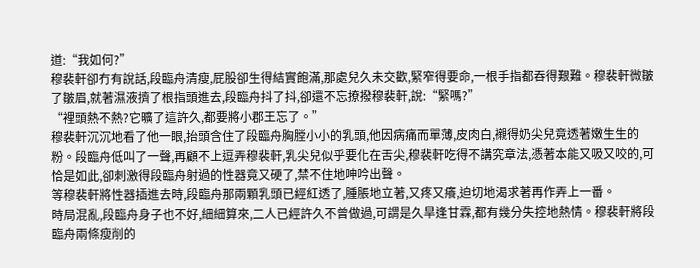道:“我如何?”
穆裴軒卻冇有說話,段臨舟清瘦,屁股卻生得結實飽滿,那處兒久未交歡,緊窄得要命,一根手指都吞得艱難。穆裴軒微皺了皺眉,就著濕液擠了根指頭進去,段臨舟抖了抖,卻還不忘撩撥穆裴軒,說:“緊嗎?”
“裡頭熱不熱?它曠了這許久,都要將小郡王忘了。”
穆裴軒沉沉地看了他一眼,抬頭含住了段臨舟胸膛小小的乳頭,他因病痛而單薄,皮肉白,襯得奶尖兒竟透著嫩生生的粉。段臨舟低叫了一聲,再顧不上逗弄穆裴軒,乳尖兒似乎要化在舌尖,穆裴軒吃得不講究章法,憑著本能又吸又咬的,可恰是如此,卻刺激得段臨舟射過的性器竟又硬了,禁不住地呻吟出聲。
等穆裴軒將性器插進去時,段臨舟那兩顆乳頭已經紅透了,腫脹地立著,又疼又癢,迫切地渴求著再作弄上一番。
時局混亂,段臨舟身子也不好,細細算來,二人已經許久不曾做過,可謂是久旱逢甘霖,都有幾分失控地熱情。穆裴軒將段臨舟兩條瘦削的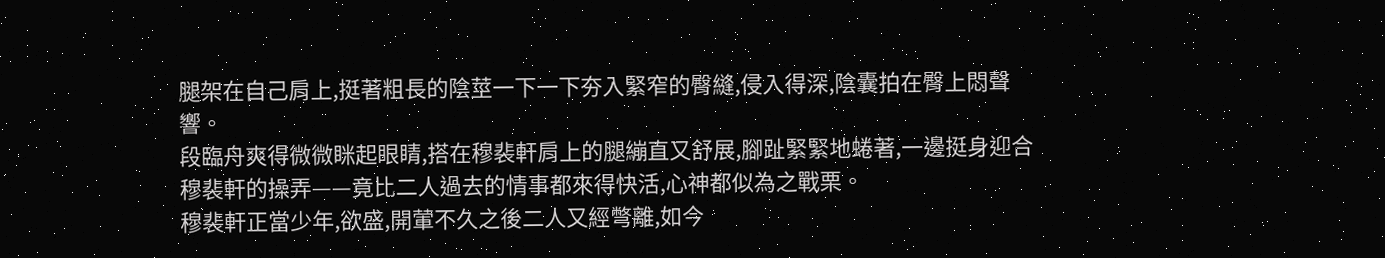腿架在自己肩上,挺著粗長的陰莖一下一下夯入緊窄的臀縫,侵入得深,陰囊拍在臀上悶聲響。
段臨舟爽得微微眯起眼睛,搭在穆裴軒肩上的腿繃直又舒展,腳趾緊緊地蜷著,一邊挺身迎合穆裴軒的操弄——竟比二人過去的情事都來得快活,心神都似為之戰栗。
穆裴軒正當少年,欲盛,開葷不久之後二人又經彆離,如今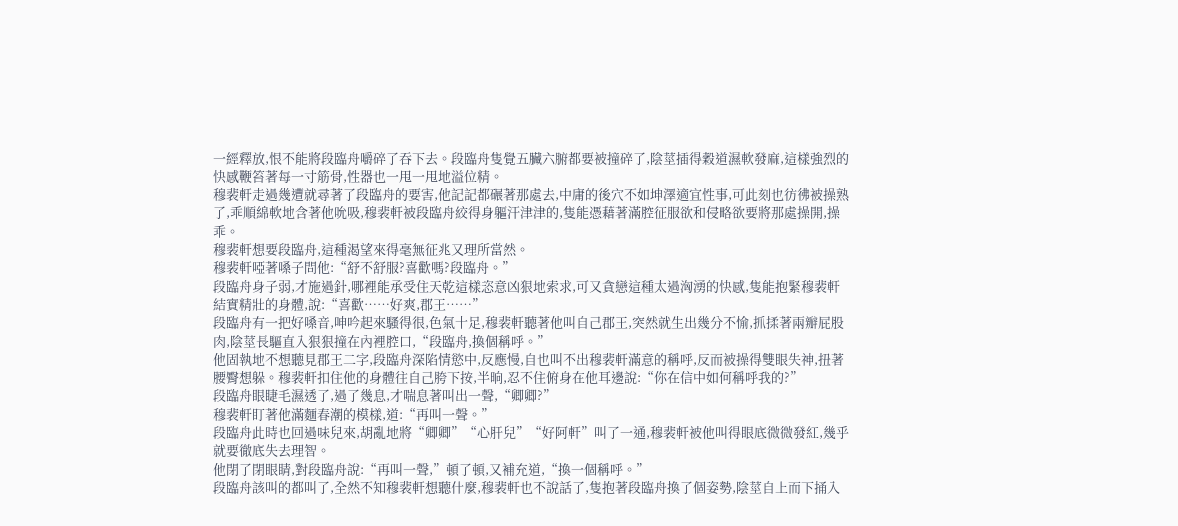一經釋放,恨不能將段臨舟嚼碎了吞下去。段臨舟隻覺五臟六腑都要被撞碎了,陰莖插得穀道濕軟發麻,這樣強烈的快感鞭笞著每一寸筋骨,性器也一甩一甩地溢位精。
穆裴軒走過幾遭就尋著了段臨舟的要害,他記記都碾著那處去,中庸的後穴不如坤澤適宜性事,可此刻也彷彿被操熟了,乖順綿軟地含著他吮吸,穆裴軒被段臨舟絞得身軀汗津津的,隻能憑藉著滿腔征服欲和侵略欲要將那處操開,操乖。
穆裴軒想要段臨舟,這種渴望來得毫無征兆又理所當然。
穆裴軒啞著嗓子問他:“舒不舒服?喜歡嗎?段臨舟。”
段臨舟身子弱,才施過針,哪裡能承受住天乾這樣恣意凶狠地索求,可又貪戀這種太過洶湧的快感,隻能抱緊穆裴軒結實精壯的身體,說:“喜歡……好爽,郡王……”
段臨舟有一把好嗓音,呻吟起來騷得很,色氣十足,穆裴軒聽著他叫自己郡王,突然就生出幾分不愉,抓揉著兩瓣屁股肉,陰莖長驅直入狠狠撞在內裡腔口,“段臨舟,換個稱呼。”
他固執地不想聽見郡王二字,段臨舟深陷情慾中,反應慢,自也叫不出穆裴軒滿意的稱呼,反而被操得雙眼失神,扭著腰臀想躲。穆裴軒扣住他的身體往自己胯下按,半晌,忍不住俯身在他耳邊說:“你在信中如何稱呼我的?”
段臨舟眼睫毛濕透了,過了幾息,才喘息著叫出一聲,“卿卿?”
穆裴軒盯著他滿麵春潮的模樣,道:“再叫一聲。”
段臨舟此時也回過味兒來,胡亂地將“卿卿”“心肝兒”“好阿軒”叫了一通,穆裴軒被他叫得眼底微微發紅,幾乎就要徹底失去理智。
他閉了閉眼睛,對段臨舟說:“再叫一聲,”頓了頓,又補充道,“換一個稱呼。”
段臨舟該叫的都叫了,全然不知穆裴軒想聽什麼,穆裴軒也不說話了,隻抱著段臨舟換了個姿勢,陰莖自上而下捅入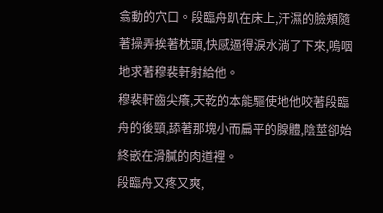翕動的穴口。段臨舟趴在床上,汗濕的臉頰隨著操弄挨著枕頭,快感逼得淚水淌了下來,嗚咽地求著穆裴軒射給他。
穆裴軒齒尖癢,天乾的本能驅使地他咬著段臨舟的後頸,舔著那塊小而扁平的腺體,陰莖卻始終嵌在滑膩的肉道裡。
段臨舟又疼又爽,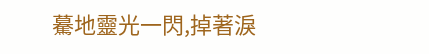驀地靈光一閃,掉著淚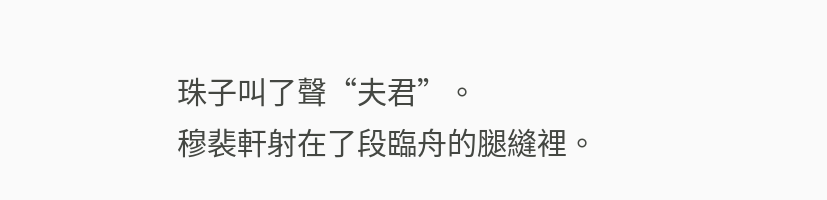珠子叫了聲“夫君”。
穆裴軒射在了段臨舟的腿縫裡。